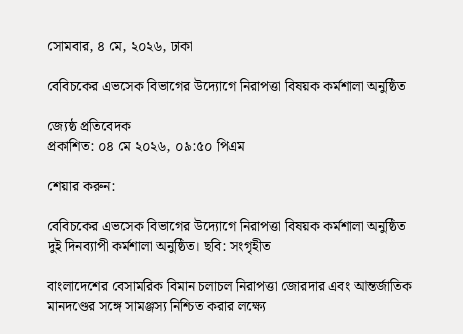সোমবার, ৪ মে, ২০২৬, ঢাকা

বেবিচকের এভসেক বিভাগের উদ্যোগে নিরাপত্তা বিষয়ক কর্মশালা অনুষ্ঠিত

জ্যেষ্ঠ প্রতিবেদক
প্রকাশিত: ০৪ মে ২০২৬, ০৯:৫০ পিএম

শেয়ার করুন:

বেবিচকের এভসেক বিভাগের উদ্যোগে নিরাপত্তা বিষয়ক কর্মশালা অনুষ্ঠিত
দুই দিনব্যাপী কর্মশালা অনুষ্ঠিত। ছবি: সংগৃহীত

বাংলাদেশের বেসামরিক বিমান চলাচল নিরাপত্তা জোরদার এবং আন্তর্জাতিক মানদণ্ডের সঙ্গে সামঞ্জস্য নিশ্চিত করার লক্ষ্যে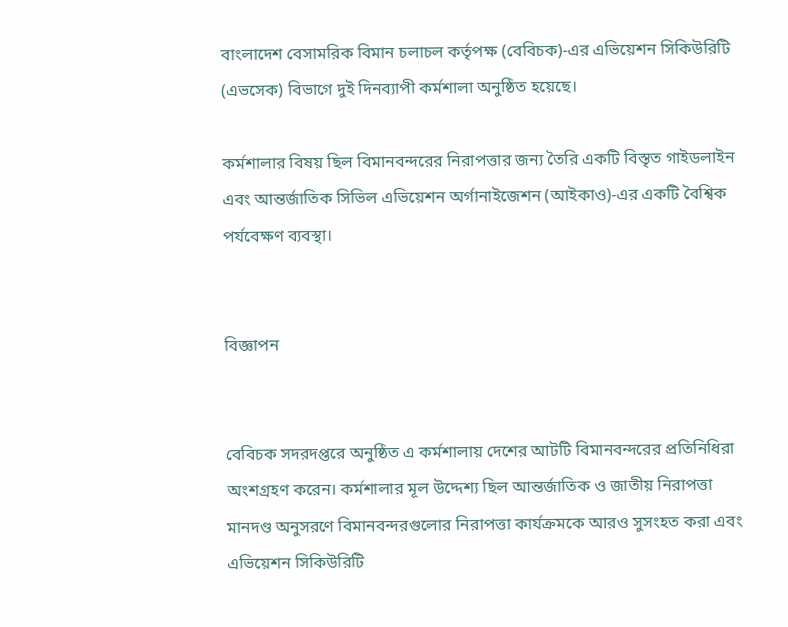বাংলাদেশ বেসামরিক বিমান চলাচল কর্তৃপক্ষ (বেবিচক)-এর এভিয়েশন সিকিউরিটি (এভসেক) বিভাগে দুই দিনব্যাপী কর্মশালা অনুষ্ঠিত হয়েছে।

কর্মশালার বিষয় ছিল বিমানবন্দরের নিরাপত্তার জন্য তৈরি একটি বিস্তৃত গাইডলাইন এবং আন্তর্জাতিক সিভিল এভিয়েশন অর্গানাইজেশন (আইকাও)-এর একটি বৈশ্বিক পর্যবেক্ষণ ব্যবস্থা।


বিজ্ঞাপন


বেবিচক সদরদপ্তরে অনুষ্ঠিত এ কর্মশালায় দেশের আটটি বিমানবন্দরের প্রতিনিধিরা অংশগ্রহণ করেন। কর্মশালার মূল উদ্দেশ্য ছিল আন্তর্জাতিক ও জাতীয় নিরাপত্তা মানদণ্ড অনুসরণে বিমানবন্দরগুলোর নিরাপত্তা কার্যক্রমকে আরও সুসংহত করা এবং এভিয়েশন সিকিউরিটি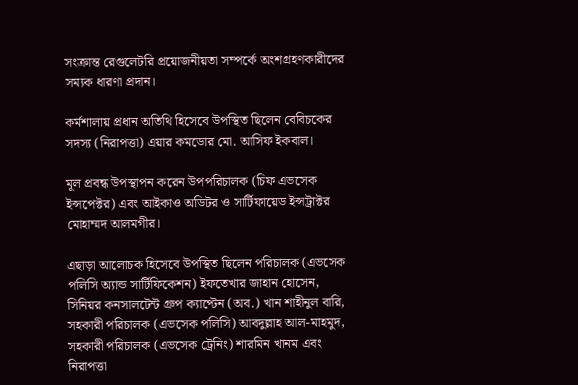সংক্রান্ত রেগুলেটরি প্রয়োজনীয়তা সম্পর্কে অংশগ্রহণকারীদের সম্যক ধারণা প্রদান।

কর্মশালায় প্রধান অতিথি হিসেবে উপস্থিত ছিলেন বেবিচকের সদস্য (নিরাপত্তা) এয়ার কমডোর মো. আসিফ ইকবাল।

মূল প্রবন্ধ উপস্থাপন করেন উপপরিচালক (চিফ এভসেক ইন্সপেক্টর) এবং আইকাও অডিটর ও সার্টিফায়েড ইন্সট্রাক্টর মোহাম্মদ আলমগীর।

এছাড়া আলোচক হিসেবে উপস্থিত ছিলেন পরিচালক (এভসেক পলিসি অ্যান্ড সার্টিফিকেশন) ইফতেখার জাহান হোসেন, সিনিয়র কনসালটেন্ট গ্রুপ ক্যাপ্টেন (অব.) খান শাহীনুল বারি, সহকারী পরিচালক (এভসেক পলিসি) আবদুল্লাহ আল-মাহমুদ, সহকারী পরিচালক (এভসেক ট্রেনিং) শারমিন খানম এবং নিরাপত্তা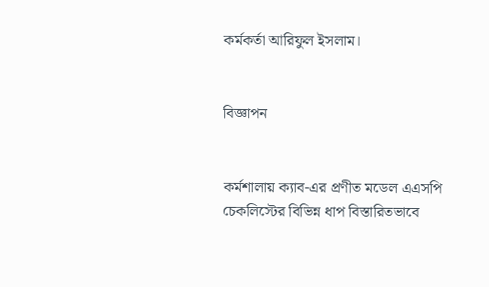কর্মকর্তা আরিফুল ইসলাম।


বিজ্ঞাপন


কর্মশালায় ক্যাব-এর প্রণীত মডেল এএসপি চেকলিস্টের বিভিন্ন ধাপ বিস্তারিতভাবে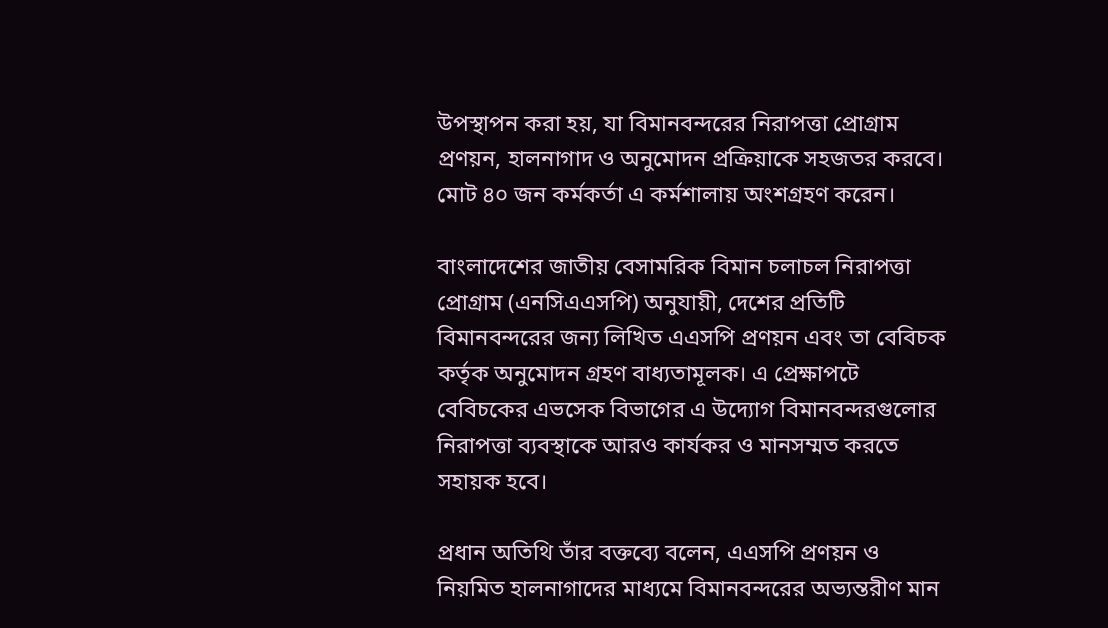উপস্থাপন করা হয়, যা বিমানবন্দরের নিরাপত্তা প্রোগ্রাম প্রণয়ন, হালনাগাদ ও অনুমোদন প্রক্রিয়াকে সহজতর করবে। মোট ৪০ জন কর্মকর্তা এ কর্মশালায় অংশগ্রহণ করেন।

বাংলাদেশের জাতীয় বেসামরিক বিমান চলাচল নিরাপত্তা প্রোগ্রাম (এনসিএএসপি) অনুযায়ী, দেশের প্রতিটি বিমানবন্দরের জন্য লিখিত এএসপি প্রণয়ন এবং তা বেবিচক কর্তৃক অনুমোদন গ্রহণ বাধ্যতামূলক। এ প্রেক্ষাপটে বেবিচকের এভসেক বিভাগের এ উদ্যোগ বিমানবন্দরগুলোর নিরাপত্তা ব্যবস্থাকে আরও কার্যকর ও মানসম্মত করতে সহায়ক হবে।

প্রধান অতিথি তাঁর বক্তব্যে বলেন, এএসপি প্রণয়ন ও নিয়মিত হালনাগাদের মাধ্যমে বিমানবন্দরের অভ্যন্তরীণ মান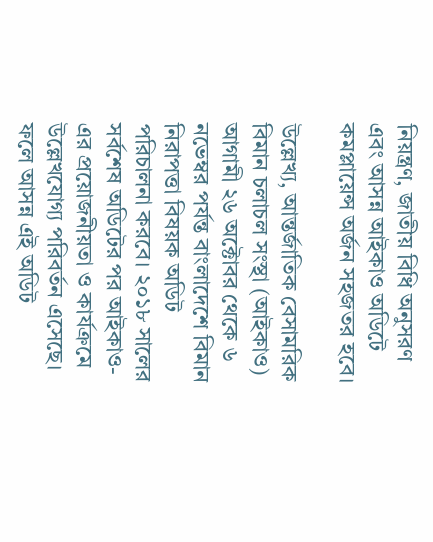নিয়ন্ত্রণ, জাতীয় বিধি অনুসরণ এবং আসন্ন আইকাও অডিটে কমপ্লায়েন্স অর্জন সহজতর হবে।

উল্লেখ্য, আন্তর্জাতিক বেসামরিক বিমান চলাচল সংস্থা (আইকাও) আগামী ২৬ অক্টোবর থেকে ৬ নভেম্বর পর্যন্ত বাংলাদেশে বিমান নিরাপত্তা বিষয়ক অডিট পরিচালনা করবে। ২০১৮ সালের সর্বশেষ অডিটের পর আইকাও-এর প্রয়োজনীয়তা ও কার্যক্রমে উল্লেখযোগ্য পরিবর্তন এসেছে। ফলে আসন্ন এই অডিট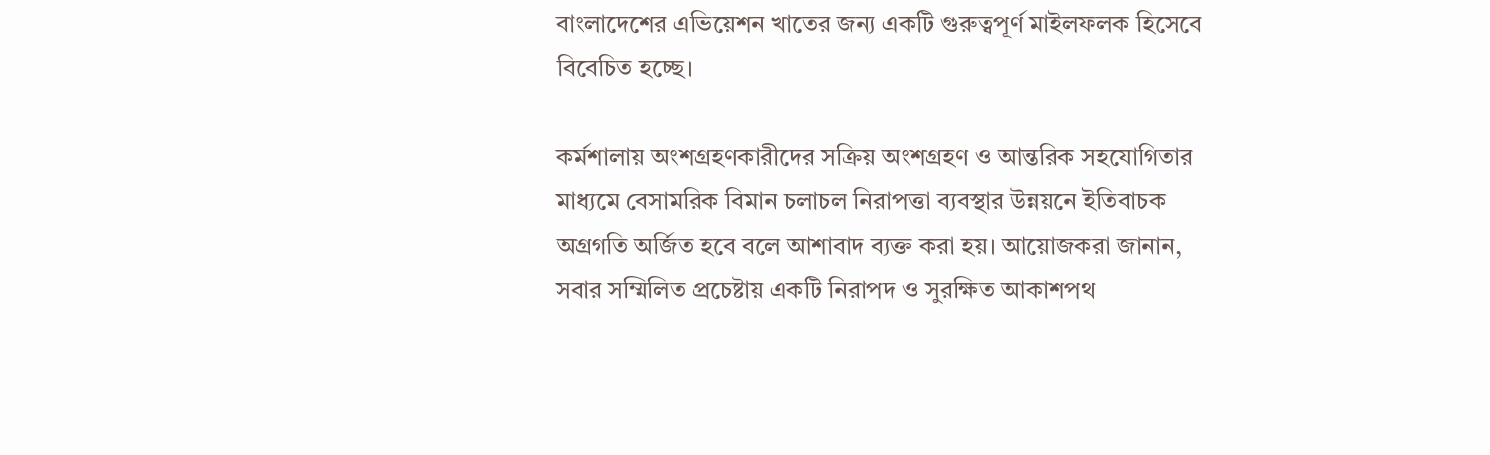বাংলাদেশের এভিয়েশন খাতের জন্য একটি গুরুত্বপূর্ণ মাইলফলক হিসেবে বিবেচিত হচ্ছে।

কর্মশালায় অংশগ্রহণকারীদের সক্রিয় অংশগ্রহণ ও আন্তরিক সহযোগিতার মাধ্যমে বেসামরিক বিমান চলাচল নিরাপত্তা ব্যবস্থার উন্নয়নে ইতিবাচক অগ্রগতি অর্জিত হবে বলে আশাবাদ ব্যক্ত করা হয়। আয়োজকরা জানান, সবার সম্মিলিত প্রচেষ্টায় একটি নিরাপদ ও সুরক্ষিত আকাশপথ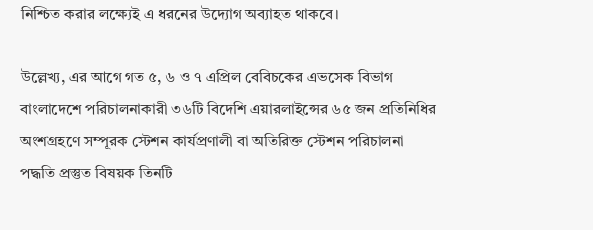নিশ্চিত করার লক্ষ্যেই এ ধরনের উদ্যোগ অব্যাহত থাকবে।

উল্লেখ্য, এর আগে গত ৫, ৬ ও ৭ এপ্রিল বেবিচকের এভসেক বিভাগ বাংলাদেশে পরিচালনাকারী ৩৬টি বিদেশি এয়ারলাইন্সের ৬৫ জন প্রতিনিধির অংশগ্রহণে সম্পূরক স্টেশন কার্যপ্রণালী বা অতিরিক্ত স্টেশন পরিচালনা পদ্ধতি প্রস্তুত বিষয়ক তিনটি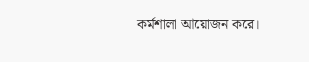কর্মশালা আয়োজন করে।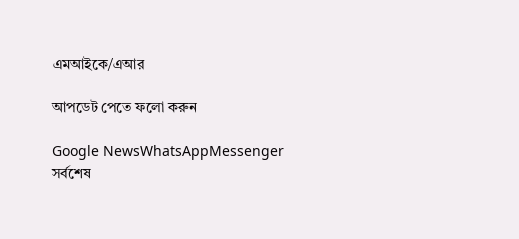এমআইকে/এআর

আপডেট পেতে ফলো করুন

Google NewsWhatsAppMessenger
সর্বশেষ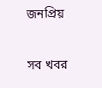জনপ্রিয়

সব খবর